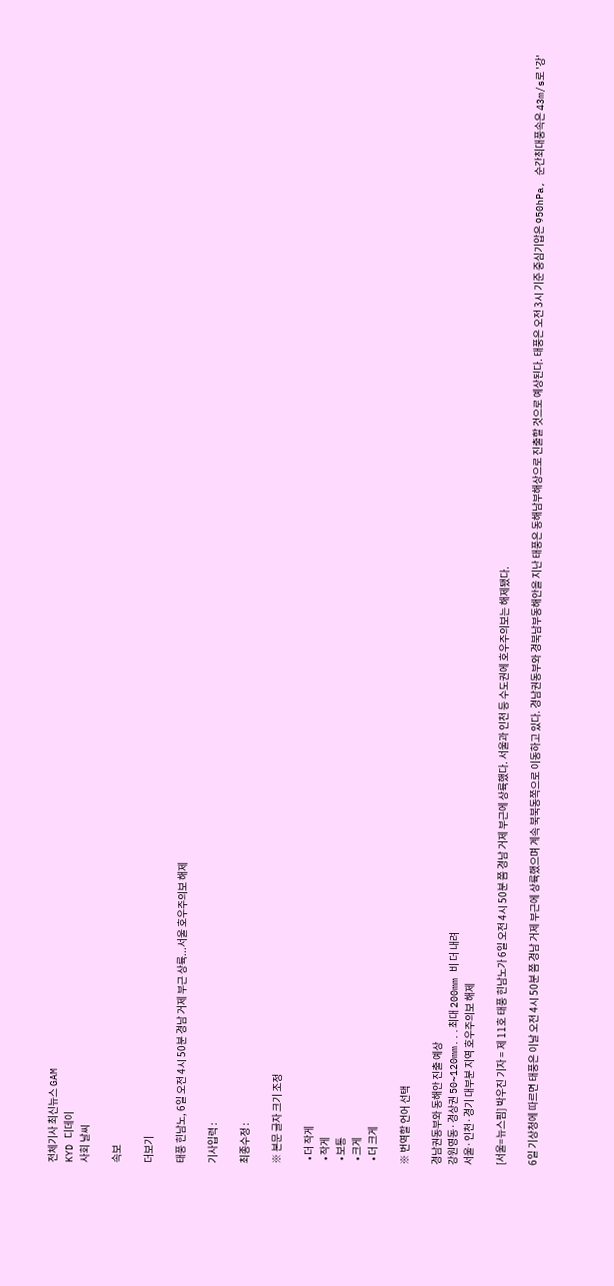전체기사 최신뉴스 GAM
KYD 디데이
사회 날씨

속보

더보기

태풍 힌남노, 6일 오전 4시 50분 경남 거제 부근 상륙...서울 호우주의보 해제

기사입력 :

최종수정 :

※ 본문 글자 크기 조정

  • 더 작게
  • 작게
  • 보통
  • 크게
  • 더 크게

※ 번역할 언어 선택

경남권동부와 동해안 진출 예상
강원영동·경상권 50~120mm...최대 200mm 비 더 내려
서울·인천·경기 대부분 지역 호우주의보 해제

[서울=뉴스핌] 박우진 기자 = 제 11호 태풍 힌남노가 6일 오전 4시 50분 쯤 경남 거제 부근에 상륙했다. 서울과 인천 등 수도권에 호우주의보는 해제됐다.

6일 기상청에 따르면 태풍은 이날 오전 4시 50분 쯤 경남 거제 부근에 상륙했으며 계속 북북동쪽으로 이동하고 있다. 경남권동부와 경북남부동해안을 지난 태풍은 동해남부해상으로 진출할 것으로 예상된다. 태풍은 오전 3시 기준 중심기압은 950hPa, 순간최대풍속은 43m/s로 '강'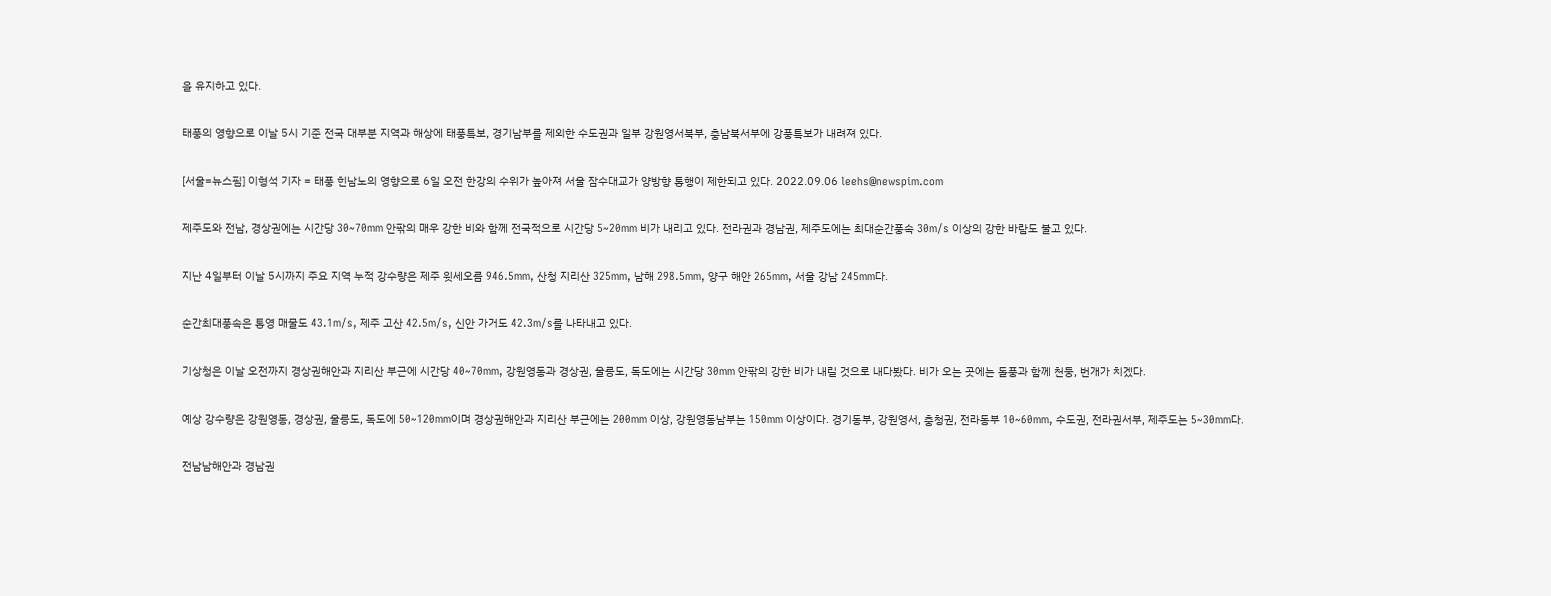을 유지하고 있다.

태풍의 영향으로 이날 5시 기준 전국 대부분 지역과 해상에 태풍특보, 경기남부를 제외한 수도권과 일부 강원영서북부, 충남북서부에 강풍특보가 내려져 있다.

[서울=뉴스핌] 이형석 기자 = 태풍 힌남노의 영향으로 6일 오전 한강의 수위가 높아져 서울 잠수대교가 양방향 통행이 제한되고 있다. 2022.09.06 leehs@newspim.com

제주도와 전남, 경상권에는 시간당 30~70mm 안팎의 매우 강한 비와 함께 전국적으로 시간당 5~20mm 비가 내리고 있다. 전라권과 경남권, 제주도에는 최대순간풍속 30m/s 이상의 강한 바람도 불고 있다.

지난 4일부터 이날 5시까지 주요 지역 누적 강수량은 제주 윗세오름 946.5mm, 산청 지리산 325mm, 남해 298.5mm, 양구 해안 265mm, 서울 강남 245mm다.

순간최대풍속은 통영 매물도 43.1m/s, 제주 고산 42.5m/s, 신안 가거도 42.3m/s를 나타내고 있다.

기상청은 이날 오전까지 경상권해안과 지리산 부근에 시간당 40~70mm, 강원영동과 경상권, 울릉도, 독도에는 시간당 30mm 안팎의 강한 비가 내릴 것으로 내다봤다. 비가 오는 곳에는 돌풍과 함께 천둥, 번개가 치겠다.

예상 강수량은 강원영동, 경상권, 울릉도, 독도에 50~120mm이며 경상권해안과 지리산 부근에는 200mm 이상, 강원영동남부는 150mm 이상이다. 경기동부, 강원영서, 충청권, 전라동부 10~60mm, 수도권, 전라권서부, 제주도는 5~30mm다.

전남남해안과 경남권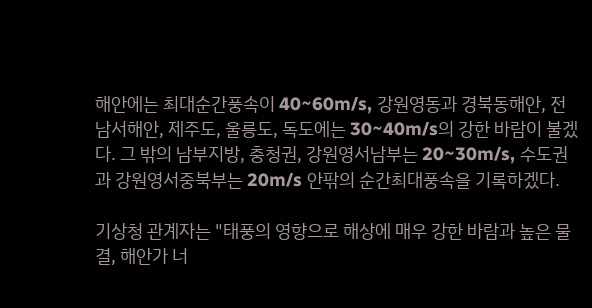해안에는 최대순간풍속이 40~60m/s, 강원영동과 경북동해안, 전남서해안, 제주도, 울릉도, 독도에는 30~40m/s의 강한 바람이 불겠다. 그 밖의 남부지방, 충청권, 강원영서남부는 20~30m/s, 수도권과 강원영서중북부는 20m/s 안팎의 순간최대풍속을 기록하겠다.

기상청 관계자는 "태풍의 영향으로 해상에 매우 강한 바람과 높은 물결, 해안가 너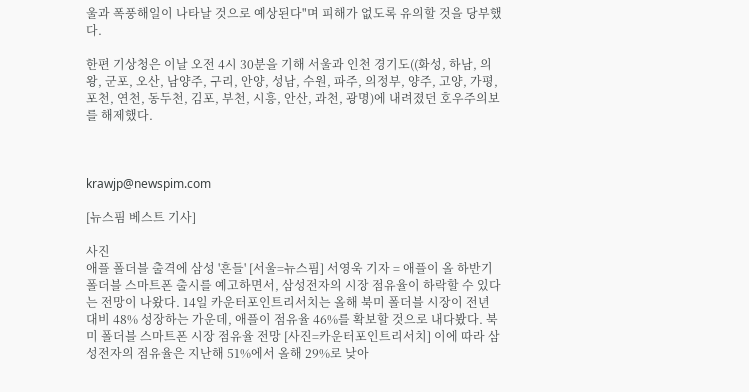울과 폭풍해일이 나타날 것으로 예상된다"며 피해가 없도록 유의할 것을 당부했다.

한편 기상청은 이날 오전 4시 30분을 기해 서울과 인천 경기도((화성, 하남, 의왕, 군포, 오산, 남양주, 구리, 안양, 성남, 수원, 파주, 의정부, 양주, 고양, 가평, 포천, 연천, 동두천, 김포, 부천, 시흥, 안산, 과천, 광명)에 내려졌던 호우주의보를 해제했다.



krawjp@newspim.com

[뉴스핌 베스트 기사]

사진
애플 폴더블 출격에 삼성 '흔들' [서울=뉴스핌] 서영욱 기자 = 애플이 올 하반기 폴더블 스마트폰 출시를 예고하면서, 삼성전자의 시장 점유율이 하락할 수 있다는 전망이 나왔다. 14일 카운터포인트리서치는 올해 북미 폴더블 시장이 전년 대비 48% 성장하는 가운데, 애플이 점유율 46%를 확보할 것으로 내다봤다. 북미 폴더블 스마트폰 시장 점유율 전망 [사진=카운터포인트리서치] 이에 따라 삼성전자의 점유율은 지난해 51%에서 올해 29%로 낮아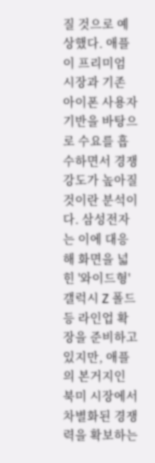질 것으로 예상했다. 애플이 프리미엄 시장과 기존 아이폰 사용자 기반을 바탕으로 수요를 흡수하면서 경쟁 강도가 높아질 것이란 분석이다. 삼성전자는 이에 대응해 화면을 넓힌 '와이드형' 갤럭시 Z 폴드 등 라인업 확장을 준비하고 있지만, 애플의 본거지인 북미 시장에서 차별화된 경쟁력을 확보하는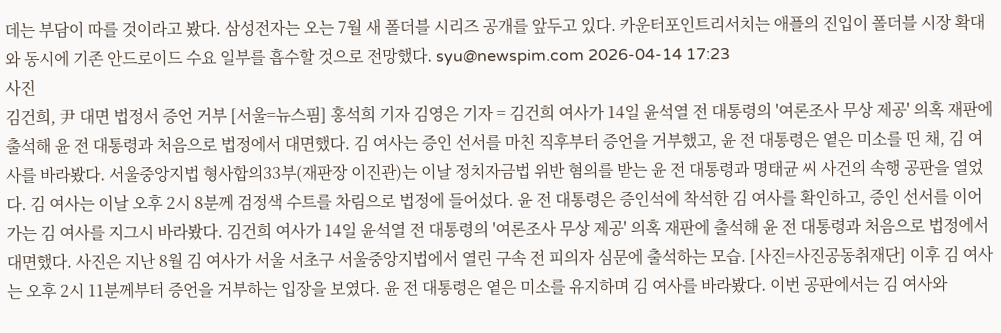데는 부담이 따를 것이라고 봤다. 삼성전자는 오는 7월 새 폴더블 시리즈 공개를 앞두고 있다. 카운터포인트리서치는 애플의 진입이 폴더블 시장 확대와 동시에 기존 안드로이드 수요 일부를 흡수할 것으로 전망했다. syu@newspim.com 2026-04-14 17:23
사진
김건희, 尹 대면 법정서 증언 거부 [서울=뉴스핌] 홍석희 기자 김영은 기자 = 김건희 여사가 14일 윤석열 전 대통령의 '여론조사 무상 제공' 의혹 재판에 출석해 윤 전 대통령과 처음으로 법정에서 대면했다. 김 여사는 증인 선서를 마친 직후부터 증언을 거부했고, 윤 전 대통령은 옅은 미소를 띤 채, 김 여사를 바라봤다. 서울중앙지법 형사합의33부(재판장 이진관)는 이날 정치자금법 위반 혐의를 받는 윤 전 대통령과 명태균 씨 사건의 속행 공판을 열었다. 김 여사는 이날 오후 2시 8분께 검정색 수트를 차림으로 법정에 들어섰다. 윤 전 대통령은 증인석에 착석한 김 여사를 확인하고, 증인 선서를 이어가는 김 여사를 지그시 바라봤다. 김건희 여사가 14일 윤석열 전 대통령의 '여론조사 무상 제공' 의혹 재판에 출석해 윤 전 대통령과 처음으로 법정에서 대면했다. 사진은 지난 8월 김 여사가 서울 서초구 서울중앙지법에서 열린 구속 전 피의자 심문에 출석하는 모습. [사진=사진공동취재단] 이후 김 여사는 오후 2시 11분께부터 증언을 거부하는 입장을 보였다. 윤 전 대통령은 옅은 미소를 유지하며 김 여사를 바라봤다. 이번 공판에서는 김 여사와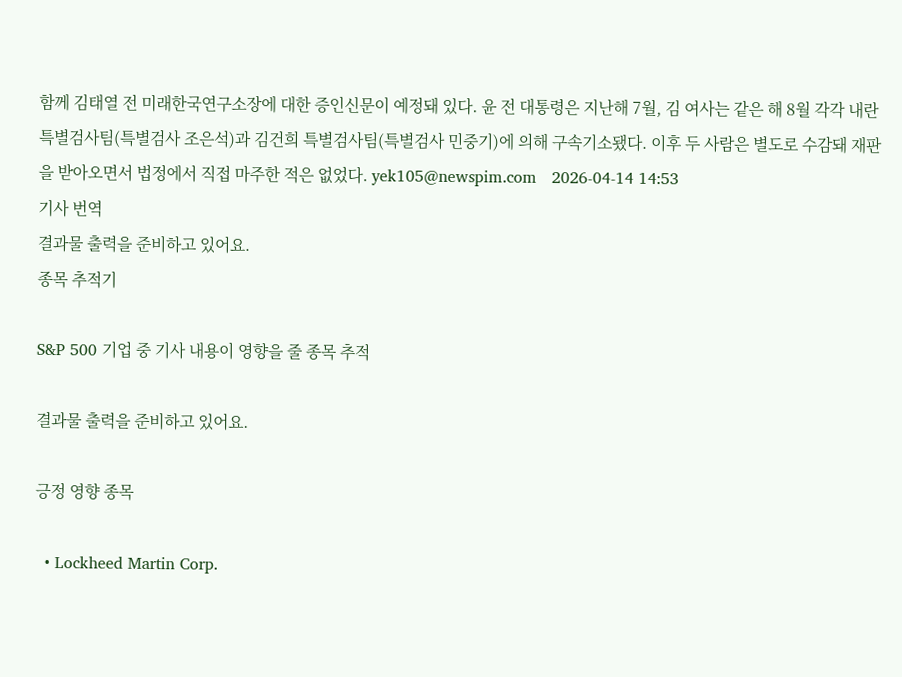함께 김태열 전 미래한국연구소장에 대한 증인신문이 예정돼 있다. 윤 전 대통령은 지난해 7월, 김 여사는 같은 해 8월 각각 내란 특별검사팀(특별검사 조은석)과 김건희 특별검사팀(특별검사 민중기)에 의해 구속기소됐다. 이후 두 사람은 별도로 수감돼 재판을 받아오면서 법정에서 직접 마주한 적은 없었다. yek105@newspim.com   2026-04-14 14:53
기사 번역
결과물 출력을 준비하고 있어요.
종목 추적기

S&P 500 기업 중 기사 내용이 영향을 줄 종목 추적

결과물 출력을 준비하고 있어요.

긍정 영향 종목

  • Lockheed Martin Corp.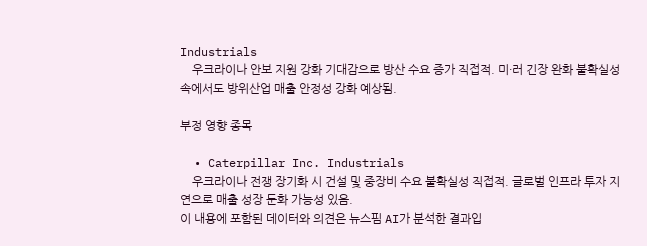Industrials
    우크라이나 안보 지원 강화 기대감으로 방산 수요 증가 직접적. 미·러 긴장 완화 불확실성 속에서도 방위산업 매출 안정성 강화 예상됨.

부정 영향 종목

  • Caterpillar Inc. Industrials
    우크라이나 전쟁 장기화 시 건설 및 중장비 수요 불확실성 직접적. 글로벌 인프라 투자 지연으로 매출 성장 둔화 가능성 있음.
이 내용에 포함된 데이터와 의견은 뉴스핌 AI가 분석한 결과입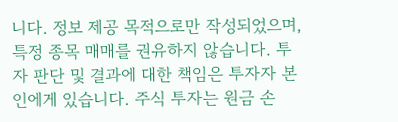니다. 정보 제공 목적으로만 작성되었으며, 특정 종목 매매를 권유하지 않습니다. 투자 판단 및 결과에 대한 책임은 투자자 본인에게 있습니다. 주식 투자는 원금 손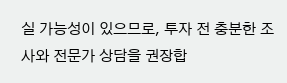실 가능성이 있으므로, 투자 전 충분한 조사와 전문가 상담을 권장합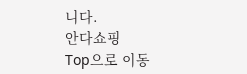니다.
안다쇼핑
Top으로 이동